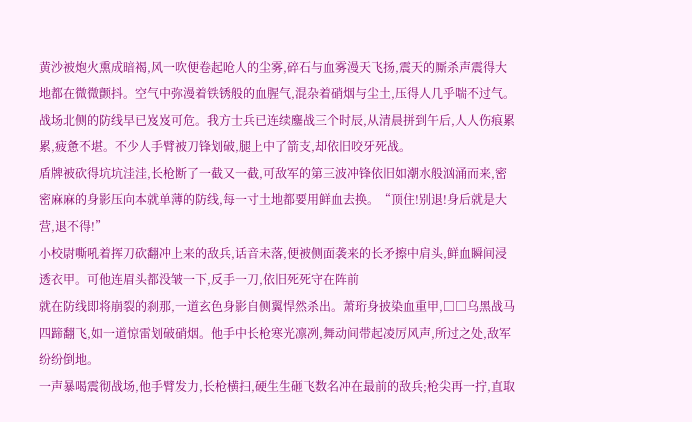黄沙被炮火熏成暗褐,风一吹便卷起呛人的尘雾,碎石与血雾漫天飞扬,震天的厮杀声震得大地都在微微颤抖。空气中弥漫着铁锈般的血腥气,混杂着硝烟与尘土,压得人几乎喘不过气。
战场北侧的防线早已岌岌可危。我方士兵已连续鏖战三个时辰,从清晨拼到午后,人人伤痕累累,疲惫不堪。不少人手臂被刀锋划破,腿上中了箭支,却依旧咬牙死战。
盾牌被砍得坑坑洼洼,长枪断了一截又一截,可敌军的第三波冲锋依旧如潮水般汹涌而来,密密麻麻的身影压向本就单薄的防线,每一寸土地都要用鲜血去换。“顶住!别退!身后就是大营,退不得!”
小校尉嘶吼着挥刀砍翻冲上来的敌兵,话音未落,便被侧面袭来的长矛擦中肩头,鲜血瞬间浸透衣甲。可他连眉头都没皱一下,反手一刀,依旧死死守在阵前
就在防线即将崩裂的刹那,一道玄色身影自侧翼悍然杀出。萧珩身披染血重甲,□□乌黑战马四蹄翻飞,如一道惊雷划破硝烟。他手中长枪寒光凛冽,舞动间带起凌厉风声,所过之处,敌军纷纷倒地。
一声暴喝震彻战场,他手臂发力,长枪横扫,硬生生砸飞数名冲在最前的敌兵;枪尖再一拧,直取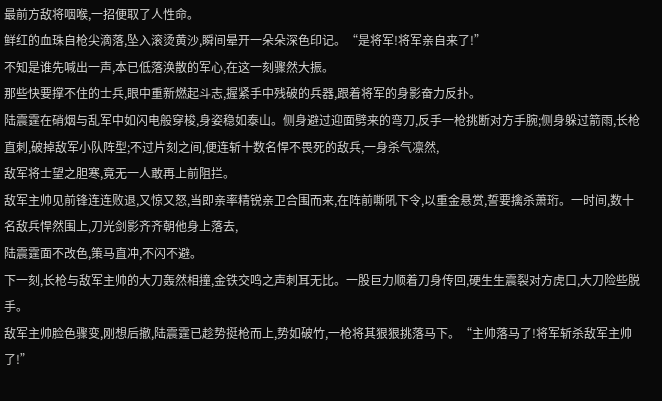最前方敌将咽喉,一招便取了人性命。
鲜红的血珠自枪尖滴落,坠入滚烫黄沙,瞬间晕开一朵朵深色印记。“是将军!将军亲自来了!”
不知是谁先喊出一声,本已低落涣散的军心,在这一刻骤然大振。
那些快要撑不住的士兵,眼中重新燃起斗志,握紧手中残破的兵器,跟着将军的身影奋力反扑。
陆震霆在硝烟与乱军中如闪电般穿梭,身姿稳如泰山。侧身避过迎面劈来的弯刀,反手一枪挑断对方手腕;侧身躲过箭雨,长枪直刺,破掉敌军小队阵型;不过片刻之间,便连斩十数名悍不畏死的敌兵,一身杀气凛然,
敌军将士望之胆寒,竟无一人敢再上前阻拦。
敌军主帅见前锋连连败退,又惊又怒,当即亲率精锐亲卫合围而来,在阵前嘶吼下令,以重金悬赏,誓要擒杀萧珩。一时间,数十名敌兵悍然围上,刀光剑影齐齐朝他身上落去,
陆震霆面不改色,策马直冲,不闪不避。
下一刻,长枪与敌军主帅的大刀轰然相撞,金铁交鸣之声刺耳无比。一股巨力顺着刀身传回,硬生生震裂对方虎口,大刀险些脱手。
敌军主帅脸色骤变,刚想后撤,陆震霆已趁势挺枪而上,势如破竹,一枪将其狠狠挑落马下。“主帅落马了!将军斩杀敌军主帅了!”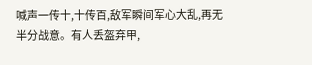喊声一传十,十传百,敌军瞬间军心大乱,再无半分战意。有人丢盔弃甲,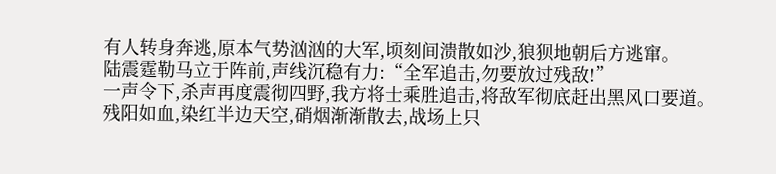有人转身奔逃,原本气势汹汹的大军,顷刻间溃散如沙,狼狈地朝后方逃窜。
陆震霆勒马立于阵前,声线沉稳有力:“全军追击,勿要放过残敌!”
一声令下,杀声再度震彻四野,我方将士乘胜追击,将敌军彻底赶出黑风口要道。
残阳如血,染红半边天空,硝烟渐渐散去,战场上只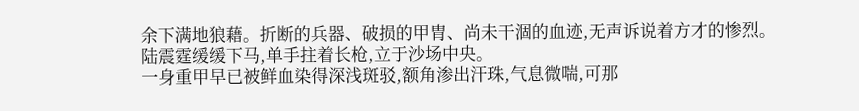余下满地狼藉。折断的兵器、破损的甲胄、尚未干涸的血迹,无声诉说着方才的惨烈。
陆震霆缓缓下马,单手拄着长枪,立于沙场中央。
一身重甲早已被鲜血染得深浅斑驳,额角渗出汗珠,气息微喘,可那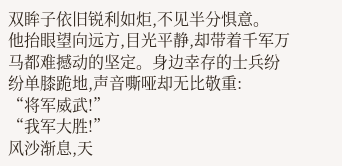双眸子依旧锐利如炬,不见半分惧意。
他抬眼望向远方,目光平静,却带着千军万马都难撼动的坚定。身边幸存的士兵纷纷单膝跪地,声音嘶哑却无比敬重:
“将军威武!”
“我军大胜!”
风沙渐息,天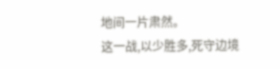地间一片肃然。
这一战,以少胜多,死守边境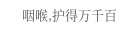咽喉,护得万千百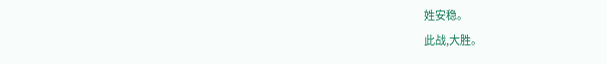姓安稳。
此战,大胜。